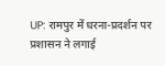UP: रामपुर में धरना-प्रदर्शन पर प्रशासन ने लगाई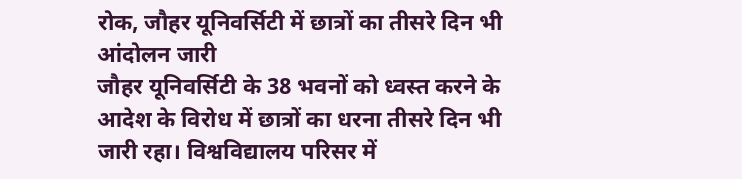रोक, जौहर यूनिवर्सिटी में छात्रों का तीसरे दिन भी आंदोलन जारी
जौहर यूनिवर्सिटी के 38 भवनों को ध्वस्त करने के आदेश के विरोध में छात्रों का धरना तीसरे दिन भी जारी रहा। विश्वविद्यालय परिसर में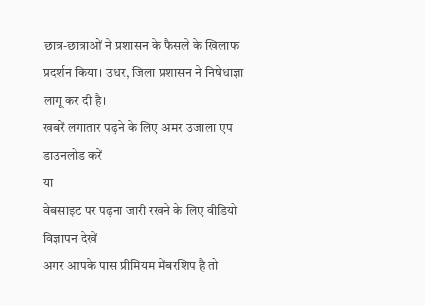छात्र-छात्राओं ने प्रशासन के फैसले के खिलाफ प्रदर्शन किया। उधर, जिला प्रशासन ने निषेधाज्ञा लागू कर दी है।
खबरें लगातार पढ़ने के लिए अमर उजाला एप डाउनलोड करें
या
वेबसाइट पर पढ़ना जारी रखने के लिए वीडियो विज्ञापन देखें
अगर आपके पास प्रीमियम मेंबरशिप है तो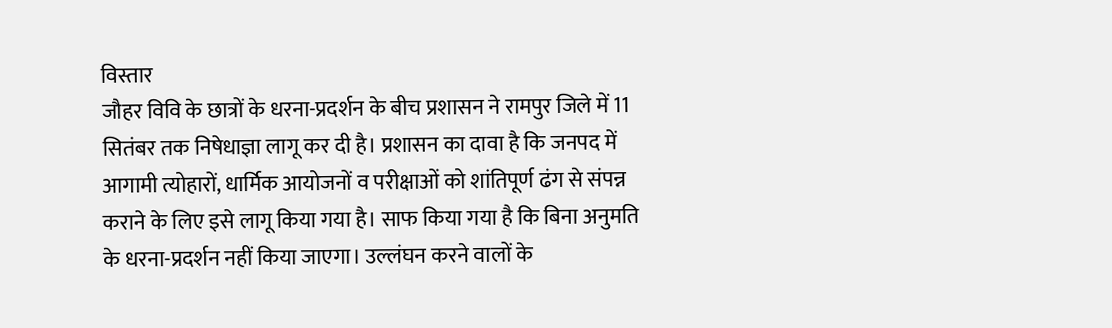विस्तार
जौहर विवि के छात्रों के धरना-प्रदर्शन के बीच प्रशासन ने रामपुर जिले में 11 सितंबर तक निषेधाज्ञा लागू कर दी है। प्रशासन का दावा है कि जनपद में आगामी त्योहारों, धार्मिक आयोजनों व परीक्षाओं को शांतिपूर्ण ढंग से संपन्न कराने के लिए इसे लागू किया गया है। साफ किया गया है कि बिना अनुमति के धरना-प्रदर्शन नहीं किया जाएगा। उल्लंघन करने वालों के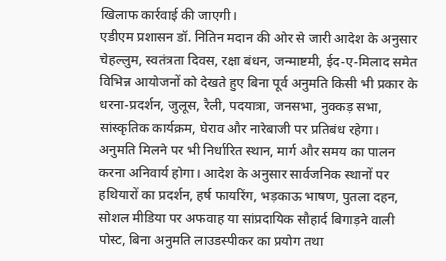खिलाफ कार्रवाई की जाएगी।
एडीएम प्रशासन डॉ. नितिन मदान की ओर से जारी आदेश के अनुसार चेहल्लुम, स्वतंत्रता दिवस, रक्षा बंधन, जन्माष्टमी, ईद-ए-मिलाद समेत विभिन्न आयोजनों को देखते हुए बिना पूर्व अनुमति किसी भी प्रकार के धरना-प्रदर्शन, जुलूस, रैली, पदयात्रा, जनसभा, नुक्कड़ सभा, सांस्कृतिक कार्यक्रम, घेराव और नारेबाजी पर प्रतिबंध रहेगा।
अनुमति मिलने पर भी निर्धारित स्थान, मार्ग और समय का पालन करना अनिवार्य होगा। आदेश के अनुसार सार्वजनिक स्थानों पर हथियारों का प्रदर्शन, हर्ष फायरिंग, भड़काऊ भाषण, पुतला दहन, सोशल मीडिया पर अफवाह या सांप्रदायिक सौहार्द बिगाड़ने वाली पोस्ट, बिना अनुमति लाउडस्पीकर का प्रयोग तथा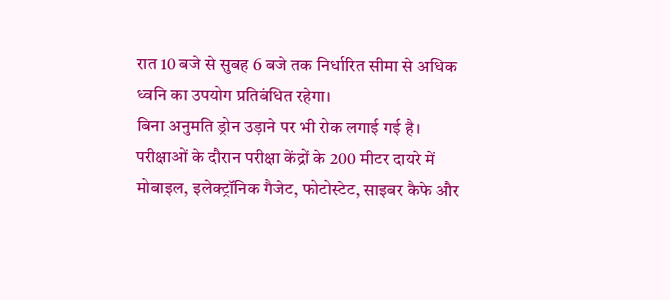रात 10 बजे से सुबह 6 बजे तक निर्धारित सीमा से अधिक ध्वनि का उपयोग प्रतिबंधित रहेगा।
बिना अनुमति ड्रोन उड़ाने पर भी रोक लगाई गई है। परीक्षाओं के दौरान परीक्षा केंद्रों के 200 मीटर दायरे में मोबाइल, इलेक्ट्रॉनिक गैजेट, फोटोस्टेट, साइबर कैफे और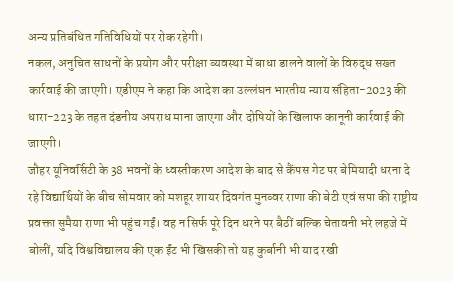अन्य प्रतिबंधित गतिविधियों पर रोक रहेगी।
नकल, अनुचित साधनों के प्रयोग और परीक्षा व्यवस्था में बाधा डालने वालों के विरुद्ध सख्त कार्रवाई की जाएगी। एडीएम ने कहा कि आदेश का उल्लंघन भारतीय न्याय संहिता-2023 की धारा-223 के तहत दंडनीय अपराध माना जाएगा और दोषियों के खिलाफ कानूनी कार्रवाई की जाएगी।
जौहर यूनिवर्सिटी के 38 भवनों के ध्वस्तीकरण आदेश के बाद से कैंपस गेट पर बेमियादी धरना दे रहे विद्यार्थियों के बीच सोमवार को मशहूर शायर दिवगंत मुनव्वर राणा की बेटी एवं सपा की राष्ट्रीय प्रवक्ता सुमैया राणा भी पहुंच गईं। वह न सिर्फ पूरे दिन धरने पर बैठीं बल्कि चेतावनी भरे लहजे में बोलीं, यदि विश्वविद्यालय की एक ईंट भी खिसकी तो यह कुर्बानी भी याद रखी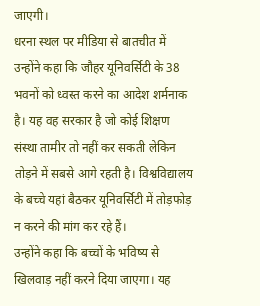जाएगी।
धरना स्थल पर मीडिया से बातचीत में उन्होंने कहा कि जौहर यूनिवर्सिटी के 38 भवनों को ध्वस्त करने का आदेश शर्मनाक है। यह वह सरकार है जो कोई शिक्षण संस्था तामीर तो नहीं कर सकती लेकिन तोड़ने में सबसे आगे रहती है। विश्वविद्यालय के बच्चे यहां बैठकर यूनिवर्सिटी में तोड़फोड़ न करने की मांग कर रहे हैं।
उन्होंने कहा कि बच्चों के भविष्य से खिलवाड़ नहीं करने दिया जाएगा। यह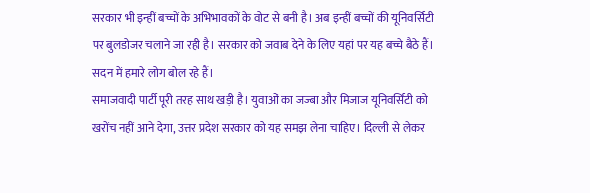सरकार भी इन्हीं बच्चों के अभिभावकों के वोट से बनी है। अब इन्हीं बच्चों की यूनिवर्सिटी पर बुलडोजर चलाने जा रही है। सरकार को जवाब देने के लिए यहां पर यह बच्चे बैठे हैं। सदन में हमारे लोग बोल रहे हैं।
समाजवादी पार्टी पूरी तरह साथ खड़ी है। युवाओं का जज्बा और मिजाज यूनिवर्सिटी को खरोंच नहीं आने देगा, उत्तर प्रदेश सरकार को यह समझ लेना चाहिए। दिल्ली से लेकर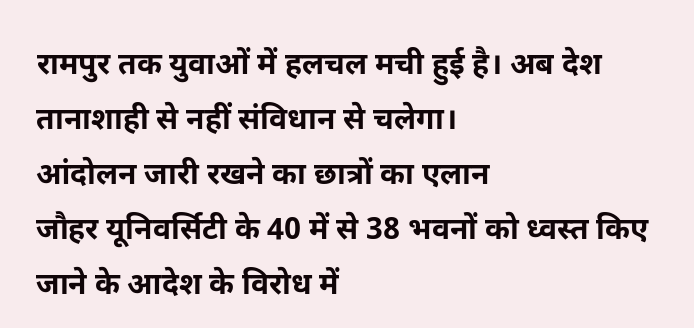रामपुर तक युवाओं में हलचल मची हुई है। अब देश तानाशाही से नहीं संविधान से चलेगा।
आंदोलन जारी रखने का छात्रों का एलान
जौहर यूनिवर्सिटी के 40 में से 38 भवनों को ध्वस्त किए जाने के आदेश के विरोध में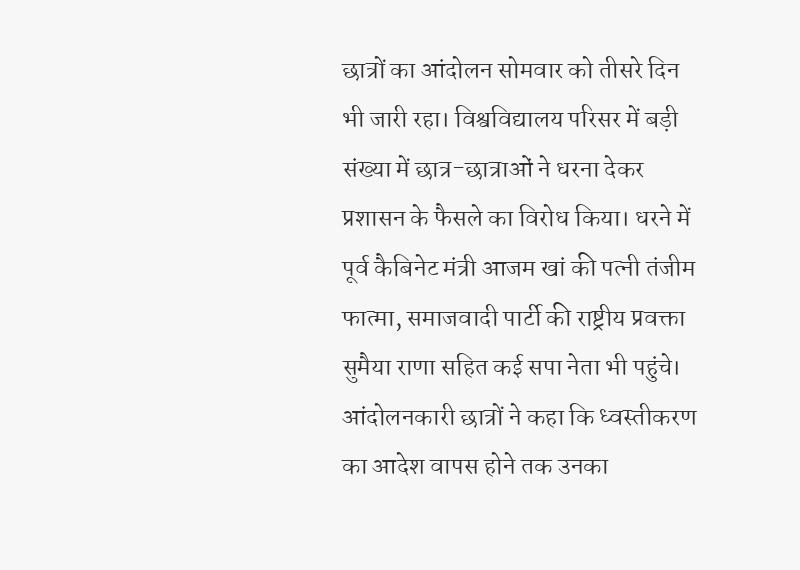छात्रों का आंदोलन सोमवार को तीसरे दिन भी जारी रहा। विश्वविद्यालय परिसर में बड़ी संख्या में छात्र-छात्राओं ने धरना देकर प्रशासन के फैसले का विरोध किया। धरने में पूर्व कैबिनेट मंत्री आजम खां की पत्नी तंजीम फात्मा, समाजवादी पार्टी की राष्ट्रीय प्रवक्ता सुमैया राणा सहित कई सपा नेता भी पहुंचे।
आंदोलनकारी छात्रों ने कहा कि ध्वस्तीकरण का आदेश वापस होने तक उनका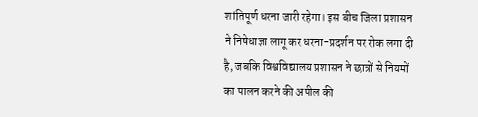शांतिपूर्ण धरना जारी रहेगा। इस बीच जिला प्रशासन ने निषेधाज्ञा लागू कर धरना-प्रदर्शन पर रोक लगा दी है, जबकि विश्वविद्यालय प्रशासन ने छात्रों से नियमों का पालन करने की अपील की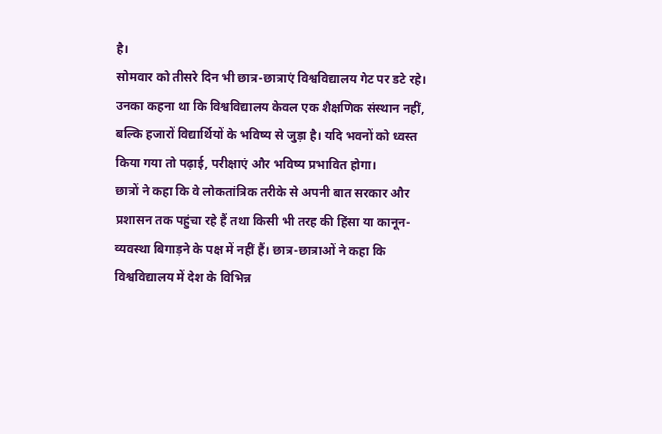है।
सोमवार को तीसरे दिन भी छात्र-छात्राएं विश्वविद्यालय गेट पर डटे रहे। उनका कहना था कि विश्वविद्यालय केवल एक शैक्षणिक संस्थान नहीं, बल्कि हजारों विद्यार्थियों के भविष्य से जुड़ा है। यदि भवनों को ध्वस्त किया गया तो पढ़ाई, परीक्षाएं और भविष्य प्रभावित होगा।
छात्रों ने कहा कि वे लोकतांत्रिक तरीके से अपनी बात सरकार और प्रशासन तक पहुंचा रहे हैं तथा किसी भी तरह की हिंसा या कानून-व्यवस्था बिगाड़ने के पक्ष में नहीं हैं। छात्र-छात्राओं ने कहा कि विश्वविद्यालय में देश के विभिन्न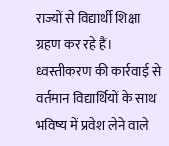राज्यों से विद्यार्थी शिक्षा ग्रहण कर रहे हैं।
ध्वस्तीकरण की कार्रवाई से वर्तमान विद्यार्थियों के साथ भविष्य में प्रवेश लेने वाले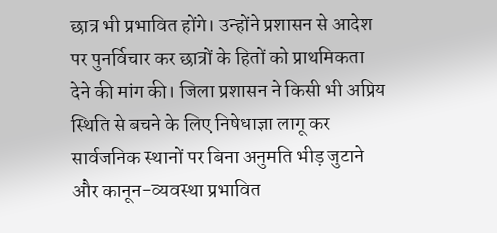छात्र भी प्रभावित होंगे। उन्होंने प्रशासन से आदेश पर पुनर्विचार कर छात्रों के हितों को प्राथमिकता देने की मांग की। जिला प्रशासन ने किसी भी अप्रिय स्थिति से बचने के लिए निषेधाज्ञा लागू कर सार्वजनिक स्थानों पर बिना अनुमति भीड़ जुटाने और कानून-व्यवस्था प्रभावित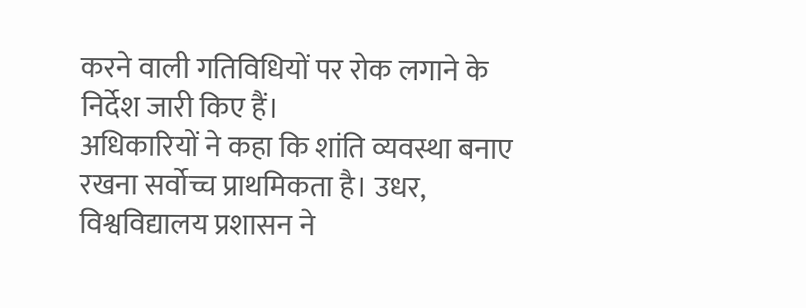करने वाली गतिविधियों पर रोक लगाने के निर्देश जारी किए हैं।
अधिकारियों ने कहा कि शांति व्यवस्था बनाए रखना सर्वोच्च प्राथमिकता है। उधर, विश्वविद्यालय प्रशासन ने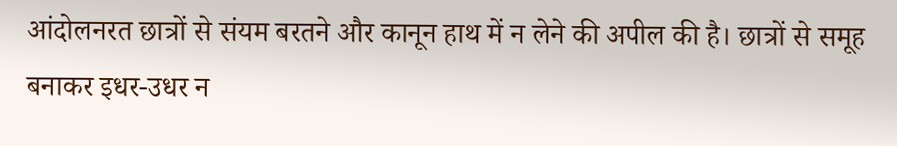आंदोलनरत छात्रों से संयम बरतने और कानून हाथ में न लेने की अपील की है। छात्रों से समूह बनाकर इधर-उधर न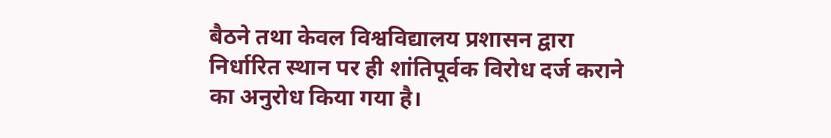बैठने तथा केवल विश्वविद्यालय प्रशासन द्वारा निर्धारित स्थान पर ही शांतिपूर्वक विरोध दर्ज कराने का अनुरोध किया गया है।